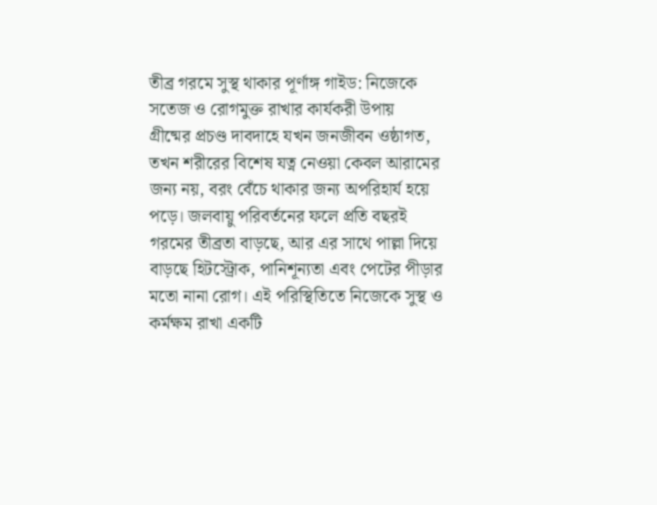তীব্র গরমে সুস্থ থাকার পূর্ণাঙ্গ গাইড: নিজেকে সতেজ ও রোগমুক্ত রাখার কার্যকরী উপায়
গ্রীষ্মের প্রচণ্ড দাবদাহে যখন জনজীবন ওষ্ঠাগত, তখন শরীরের বিশেষ যত্ন নেওয়া কেবল আরামের জন্য নয়, বরং বেঁচে থাকার জন্য অপরিহার্য হয়ে পড়ে। জলবায়ু পরিবর্তনের ফলে প্রতি বছরই গরমের তীব্রতা বাড়ছে, আর এর সাথে পাল্লা দিয়ে বাড়ছে হিটস্ট্রোক, পানিশূন্যতা এবং পেটের পীড়ার মতো নানা রোগ। এই পরিস্থিতিতে নিজেকে সুস্থ ও কর্মক্ষম রাখা একটি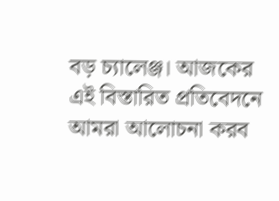বড় চ্যালেঞ্জ। আজকের এই বিস্তারিত প্রতিবেদনে আমরা আলোচনা করব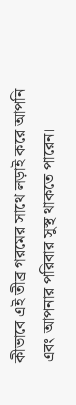কীভাবে এই তীব্র গরমের সাথে লড়াই করে আপনি এবং আপনার পরিবার সুস্থ থাকতে পারেন।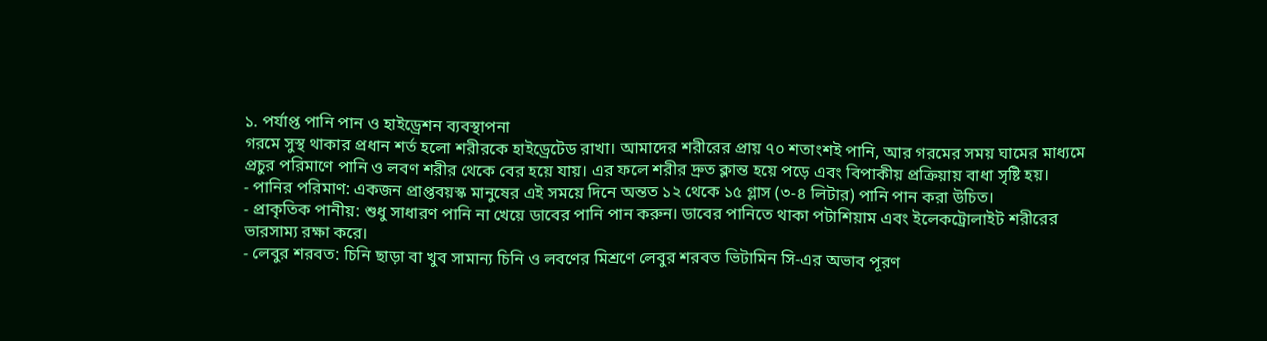১. পর্যাপ্ত পানি পান ও হাইড্রেশন ব্যবস্থাপনা
গরমে সুস্থ থাকার প্রধান শর্ত হলো শরীরকে হাইড্রেটেড রাখা। আমাদের শরীরের প্রায় ৭০ শতাংশই পানি, আর গরমের সময় ঘামের মাধ্যমে প্রচুর পরিমাণে পানি ও লবণ শরীর থেকে বের হয়ে যায়। এর ফলে শরীর দ্রুত ক্লান্ত হয়ে পড়ে এবং বিপাকীয় প্রক্রিয়ায় বাধা সৃষ্টি হয়।
- পানির পরিমাণ: একজন প্রাপ্তবয়স্ক মানুষের এই সময়ে দিনে অন্তত ১২ থেকে ১৫ গ্লাস (৩-৪ লিটার) পানি পান করা উচিত।
- প্রাকৃতিক পানীয়: শুধু সাধারণ পানি না খেয়ে ডাবের পানি পান করুন। ডাবের পানিতে থাকা পটাশিয়াম এবং ইলেকট্রোলাইট শরীরের ভারসাম্য রক্ষা করে।
- লেবুর শরবত: চিনি ছাড়া বা খুব সামান্য চিনি ও লবণের মিশ্রণে লেবুর শরবত ভিটামিন সি-এর অভাব পূরণ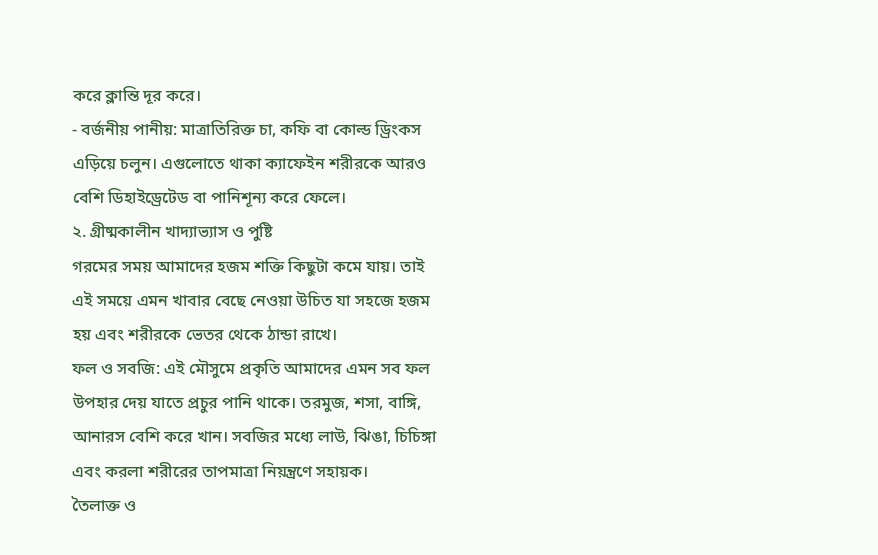করে ক্লান্তি দূর করে।
- বর্জনীয় পানীয়: মাত্রাতিরিক্ত চা, কফি বা কোল্ড ড্রিংকস এড়িয়ে চলুন। এগুলোতে থাকা ক্যাফেইন শরীরকে আরও বেশি ডিহাইড্রেটেড বা পানিশূন্য করে ফেলে।
২. গ্রীষ্মকালীন খাদ্যাভ্যাস ও পুষ্টি
গরমের সময় আমাদের হজম শক্তি কিছুটা কমে যায়। তাই এই সময়ে এমন খাবার বেছে নেওয়া উচিত যা সহজে হজম হয় এবং শরীরকে ভেতর থেকে ঠান্ডা রাখে।
ফল ও সবজি: এই মৌসুমে প্রকৃতি আমাদের এমন সব ফল উপহার দেয় যাতে প্রচুর পানি থাকে। তরমুজ, শসা, বাঙ্গি, আনারস বেশি করে খান। সবজির মধ্যে লাউ, ঝিঙা, চিচিঙ্গা এবং করলা শরীরের তাপমাত্রা নিয়ন্ত্রণে সহায়ক।
তৈলাক্ত ও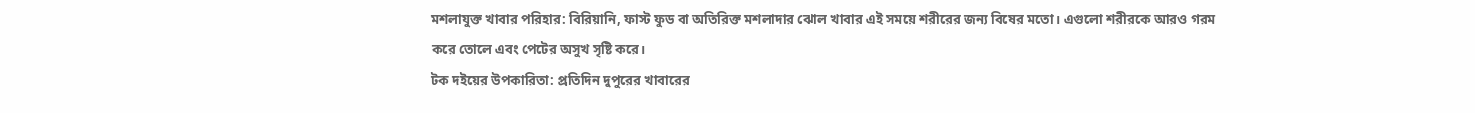মশলাযুক্ত খাবার পরিহার: বিরিয়ানি, ফাস্ট ফুড বা অতিরিক্ত মশলাদার ঝোল খাবার এই সময়ে শরীরের জন্য বিষের মতো। এগুলো শরীরকে আরও গরম করে তোলে এবং পেটের অসুখ সৃষ্টি করে।
টক দইয়ের উপকারিতা: প্রতিদিন দুপুরের খাবারের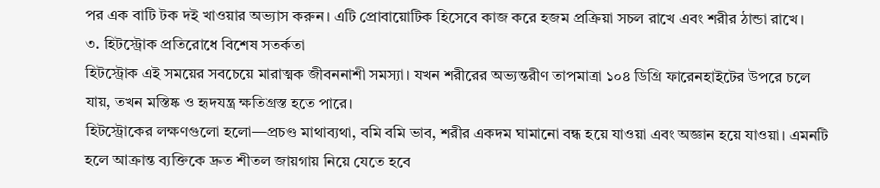পর এক বাটি টক দই খাওয়ার অভ্যাস করুন। এটি প্রোবায়োটিক হিসেবে কাজ করে হজম প্রক্রিয়া সচল রাখে এবং শরীর ঠান্ডা রাখে।
৩. হিটস্ট্রোক প্রতিরোধে বিশেষ সতর্কতা
হিটস্ট্রোক এই সময়ের সবচেয়ে মারাত্মক জীবননাশী সমস্যা। যখন শরীরের অভ্যন্তরীণ তাপমাত্রা ১০৪ ডিগ্রি ফারেনহাইটের উপরে চলে যায়, তখন মস্তিষ্ক ও হৃদযন্ত্র ক্ষতিগ্রস্ত হতে পারে।
হিটস্ট্রোকের লক্ষণগুলো হলো—প্রচণ্ড মাথাব্যথা, বমি বমি ভাব, শরীর একদম ঘামানো বন্ধ হয়ে যাওয়া এবং অজ্ঞান হয়ে যাওয়া। এমনটি হলে আক্রান্ত ব্যক্তিকে দ্রুত শীতল জায়গায় নিয়ে যেতে হবে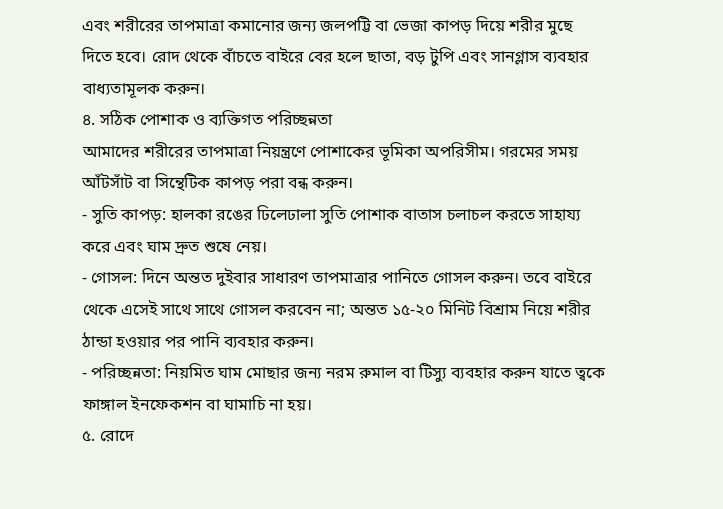এবং শরীরের তাপমাত্রা কমানোর জন্য জলপট্টি বা ভেজা কাপড় দিয়ে শরীর মুছে দিতে হবে। রোদ থেকে বাঁচতে বাইরে বের হলে ছাতা, বড় টুপি এবং সানগ্লাস ব্যবহার বাধ্যতামূলক করুন।
৪. সঠিক পোশাক ও ব্যক্তিগত পরিচ্ছন্নতা
আমাদের শরীরের তাপমাত্রা নিয়ন্ত্রণে পোশাকের ভূমিকা অপরিসীম। গরমের সময় আঁটসাঁট বা সিন্থেটিক কাপড় পরা বন্ধ করুন।
- সুতি কাপড়: হালকা রঙের ঢিলেঢালা সুতি পোশাক বাতাস চলাচল করতে সাহায্য করে এবং ঘাম দ্রুত শুষে নেয়।
- গোসল: দিনে অন্তত দুইবার সাধারণ তাপমাত্রার পানিতে গোসল করুন। তবে বাইরে থেকে এসেই সাথে সাথে গোসল করবেন না; অন্তত ১৫-২০ মিনিট বিশ্রাম নিয়ে শরীর ঠান্ডা হওয়ার পর পানি ব্যবহার করুন।
- পরিচ্ছন্নতা: নিয়মিত ঘাম মোছার জন্য নরম রুমাল বা টিস্যু ব্যবহার করুন যাতে ত্বকে ফাঙ্গাল ইনফেকশন বা ঘামাচি না হয়।
৫. রোদে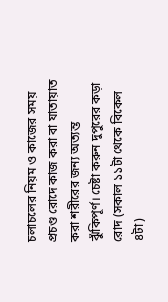চলাচলের নিয়ম ও কাজের সময়
প্রচণ্ড রোদে কাজ করা বা যাতায়াত করা শরীরের জন্য অত্যন্ত ঝুঁকিপূর্ণ। চেষ্টা করুন দুপুরের কড়া রোদ (সকাল ১১টা থেকে বিকেল ৪টা)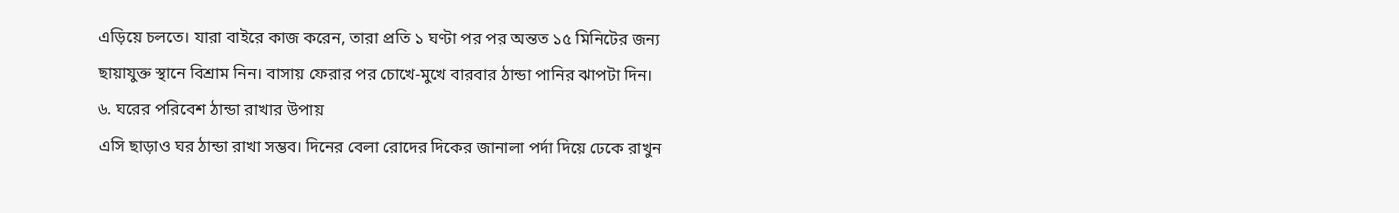এড়িয়ে চলতে। যারা বাইরে কাজ করেন, তারা প্রতি ১ ঘণ্টা পর পর অন্তত ১৫ মিনিটের জন্য ছায়াযুক্ত স্থানে বিশ্রাম নিন। বাসায় ফেরার পর চোখে-মুখে বারবার ঠান্ডা পানির ঝাপটা দিন।
৬. ঘরের পরিবেশ ঠান্ডা রাখার উপায়
এসি ছাড়াও ঘর ঠান্ডা রাখা সম্ভব। দিনের বেলা রোদের দিকের জানালা পর্দা দিয়ে ঢেকে রাখুন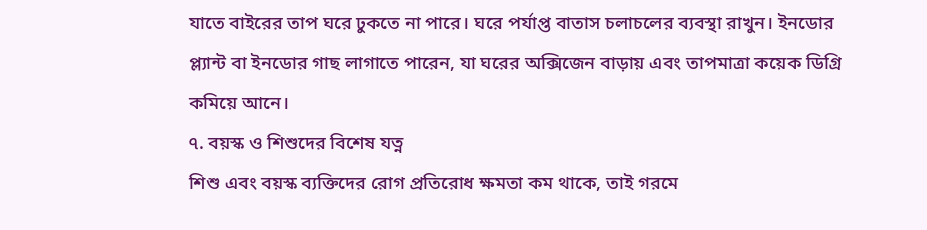যাতে বাইরের তাপ ঘরে ঢুকতে না পারে। ঘরে পর্যাপ্ত বাতাস চলাচলের ব্যবস্থা রাখুন। ইনডোর প্ল্যান্ট বা ইনডোর গাছ লাগাতে পারেন, যা ঘরের অক্সিজেন বাড়ায় এবং তাপমাত্রা কয়েক ডিগ্রি কমিয়ে আনে।
৭. বয়স্ক ও শিশুদের বিশেষ যত্ন
শিশু এবং বয়স্ক ব্যক্তিদের রোগ প্রতিরোধ ক্ষমতা কম থাকে, তাই গরমে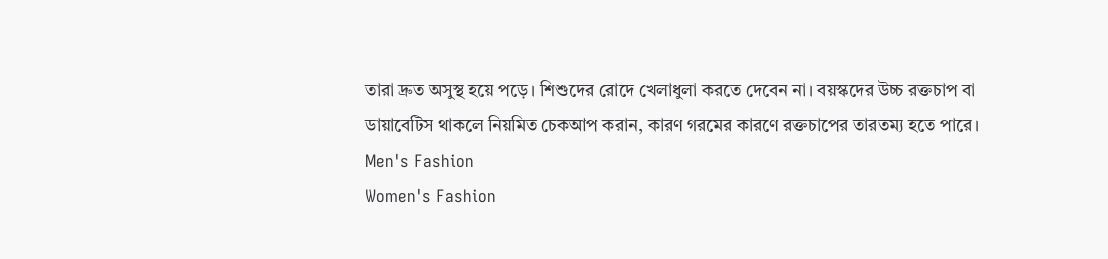তারা দ্রুত অসুস্থ হয়ে পড়ে। শিশুদের রোদে খেলাধুলা করতে দেবেন না। বয়স্কদের উচ্চ রক্তচাপ বা ডায়াবেটিস থাকলে নিয়মিত চেকআপ করান, কারণ গরমের কারণে রক্তচাপের তারতম্য হতে পারে।
Men's Fashion
Women's Fashion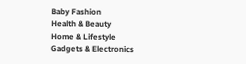Baby Fashion
Health & Beauty
Home & Lifestyle
Gadgets & Electronics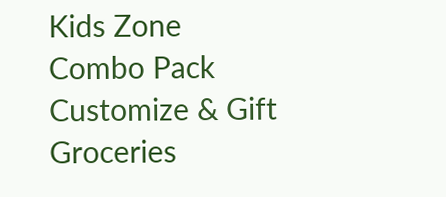Kids Zone
Combo Pack
Customize & Gift
Groceries